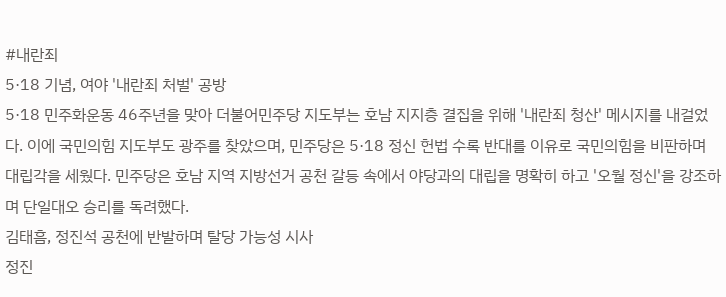#내란죄
5·18 기념, 여야 '내란죄 처벌' 공방
5·18 민주화운동 46주년을 맞아 더불어민주당 지도부는 호남 지지층 결집을 위해 '내란죄 청산' 메시지를 내걸었다. 이에 국민의힘 지도부도 광주를 찾았으며, 민주당은 5·18 정신 헌법 수록 반대를 이유로 국민의힘을 비판하며 대립각을 세웠다. 민주당은 호남 지역 지방선거 공천 갈등 속에서 야당과의 대립을 명확히 하고 '오월 정신'을 강조하며 단일대오 승리를 독려했다.
김태흠, 정진석 공천에 반발하며 탈당 가능성 시사
정진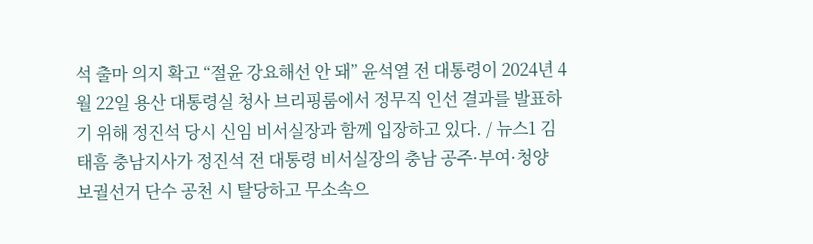석 출마 의지 확고 “절윤 강요해선 안 돼” 윤석열 전 대통령이 2024년 4월 22일 용산 대통령실 청사 브리핑룸에서 정무직 인선 결과를 발표하기 위해 정진석 당시 신임 비서실장과 함께 입장하고 있다. / 뉴스1 김태흠 충남지사가 정진석 전 대통령 비서실장의 충남 공주·부여·청양 보궐선거 단수 공천 시 탈당하고 무소속으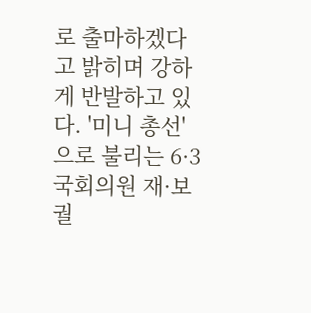로 출마하겠다고 밝히며 강하게 반발하고 있다. '미니 총선'으로 불리는 6·3 국회의원 재·보궐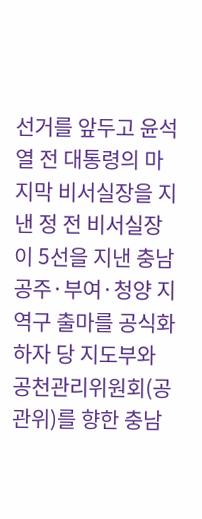선거를 앞두고 윤석열 전 대통령의 마지막 비서실장을 지낸 정 전 비서실장이 5선을 지낸 충남 공주·부여·청양 지역구 출마를 공식화하자 당 지도부와 공천관리위원회(공관위)를 향한 충남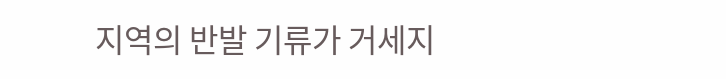지역의 반발 기류가 거세지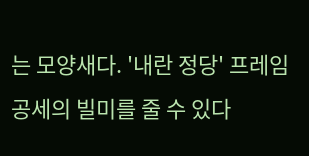는 모양새다. '내란 정당' 프레임 공세의 빌미를 줄 수 있다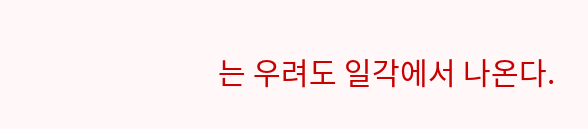는 우려도 일각에서 나온다.